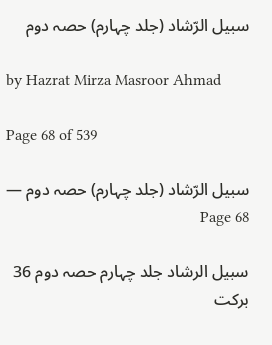سبیل الرّشاد (جلد چہارم) حصہ دوم

by Hazrat Mirza Masroor Ahmad

Page 68 of 539

سبیل الرّشاد (جلد چہارم) حصہ دوم — Page 68

سبیل الرشاد جلد چہارم حصہ دوم 36 برکت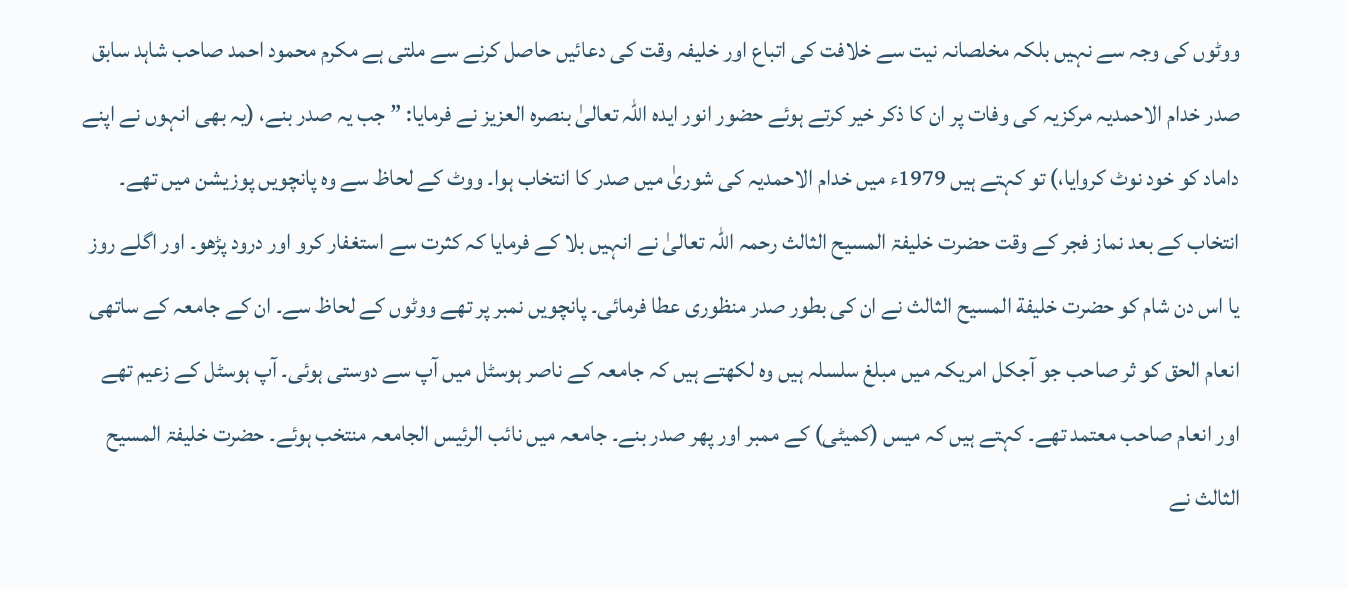ووٹوں کی وجہ سے نہیں بلکہ مخلصانہ نیت سے خلافت کی اتباع اور خلیفہ وقت کی دعائیں حاصل کرنے سے ملتی ہے مکرم محمود احمد صاحب شاہد سابق صدر خدام الاحمدیہ مرکزیہ کی وفات پر ان کا ذکر خیر کرتے ہوئے حضور انور ایدہ اللہ تعالیٰ بنصرہ العزیز نے فرمایا: ” جب یہ صدر بنے، (یہ بھی انہوں نے اپنے داماد کو خود نوٹ کروایا،) تو کہتے ہیں 1979ء میں خدام الاحمدیہ کی شوریٰ میں صدر کا انتخاب ہوا۔ ووٹ کے لحاظ سے وہ پانچویں پوزیشن میں تھے۔ انتخاب کے بعد نماز فجر کے وقت حضرت خلیفۃ المسیح الثالث رحمہ اللہ تعالیٰ نے انہیں بلا کے فرمایا کہ کثرت سے استغفار کرو اور درود پڑھو۔ اور اگلے روز یا اس دن شام کو حضرت خلیفة المسیح الثالث نے ان کی بطور صدر منظوری عطا فرمائی۔ پانچویں نمبر پر تھے ووٹوں کے لحاظ سے۔ ان کے جامعہ کے ساتھی انعام الحق کو ثر صاحب جو آجکل امریکہ میں مبلغ سلسلہ ہیں وہ لکھتے ہیں کہ جامعہ کے ناصر ہوسٹل میں آپ سے دوستی ہوئی۔ آپ ہوسٹل کے زعیم تھے اور انعام صاحب معتمد تھے۔ کہتے ہیں کہ میس (کمیٹی) کے ممبر اور پھر صدر بنے۔ جامعہ میں نائب الرئیس الجامعہ منتخب ہوئے۔ حضرت خلیفۃ المسیح الثالث نے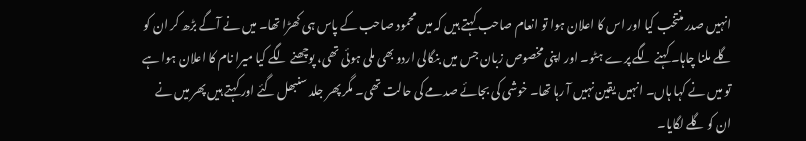انہیں صدر منتخب کیا اور اس کا اعلان ہوا تو انعام صاحب کہتے ہیں کہ میں محمود صاحب کے پاس ہی کھڑا تھا۔ میں نے آگے بڑھ کر ان کو گلے ملنا چاہا۔ کہنے لگے پرے ہٹو۔ اور اپنی مخصوص زبان جس میں بنگالی اردو بھی ملی ہوئی تھی، پوچھنے لگے کیا میرا نام کا اعلان ہوا ہے تو میں نے کہا ہاں۔ انہیں یقین نہیں آ رہا تھا۔ خوشی کی بجائے صدمے کی حالت تھی۔ مگر پھر جلد سنبھل گئے اور کہتے ہیں پھر میں نے ان کو گلے لگایا۔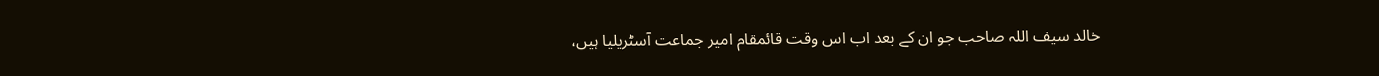خالد سیف اللہ صاحب جو ان کے بعد اب اس وقت قائمقام امیر جماعت آسٹریلیا ہیں،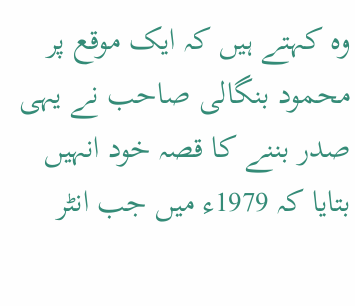وہ کہتے ہیں کہ ایک موقع پر محمود بنگالی صاحب نے یہی صدر بننے کا قصہ خود انہیں بتایا کہ 1979ء میں جب انٹر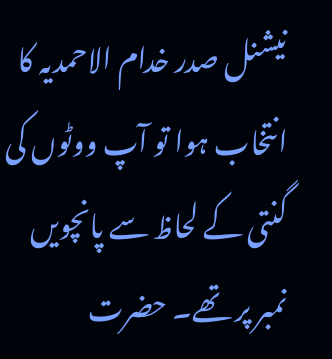نیشنل صدر خدام الاحمدیہ کا انتخاب ہوا تو آپ ووٹوں کی گنتی کے لحاظ سے پانچویں نمبر پر تھے۔ حضرت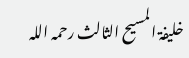خلیفۃ المسیح الثالث رحمہ اللہ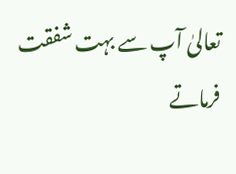تعالیٰ آپ سے بہت شفقت فرماتے